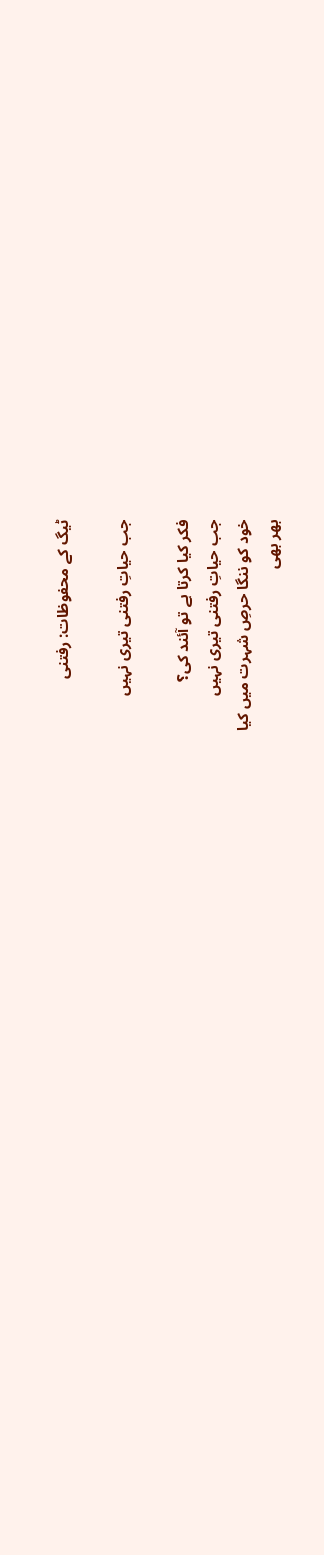ٹیگ کے محفوظات: رفتنی

جب حیاتِ رفتنی تیری نہیں

فکر کیا کرتا ہے تو آئند کی؟
جب حیاتِ رفتنی تیری نہیں
خود کو ننگا حرصِ شہرت میں کیا
بھر بھی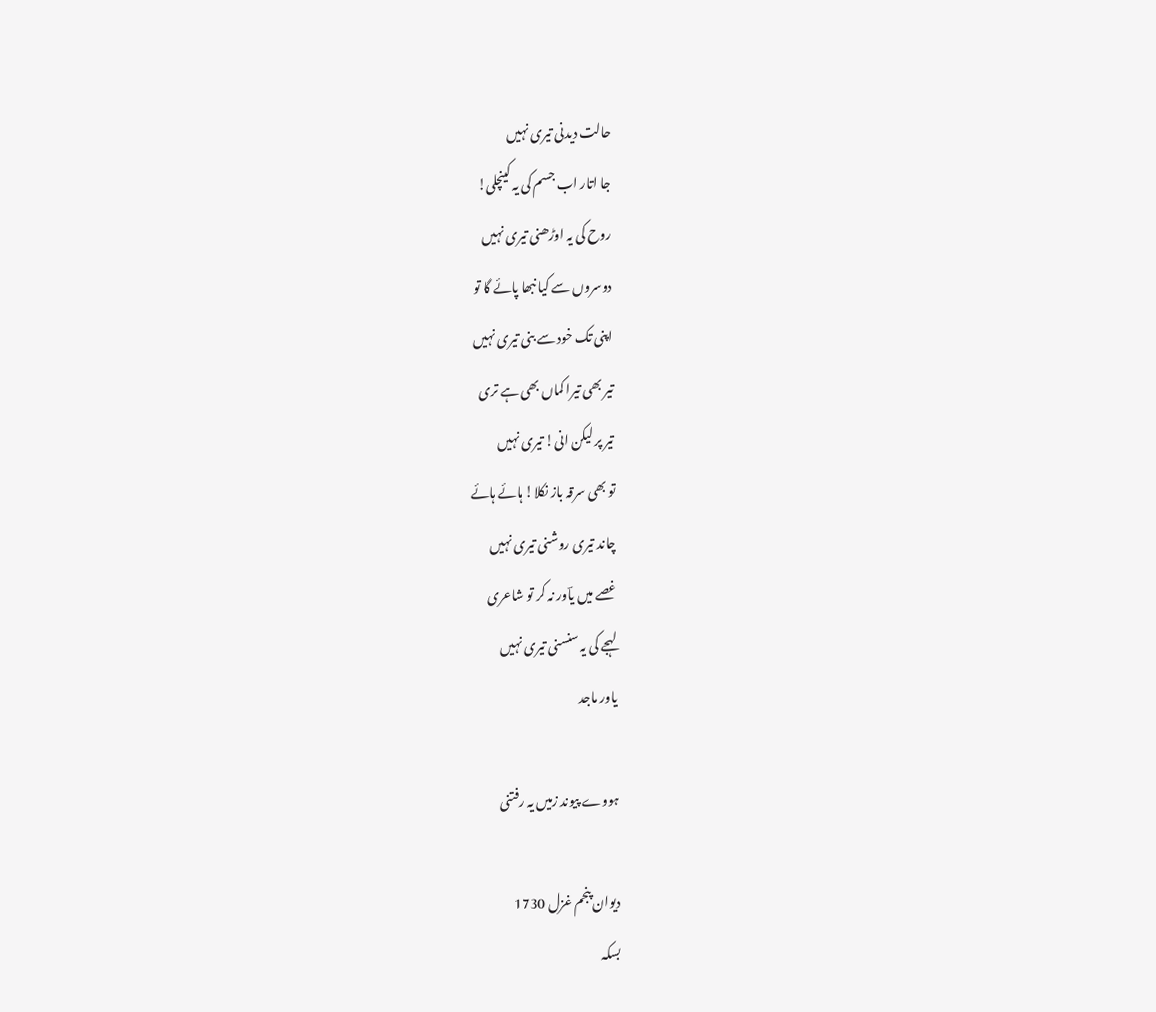حالت دیدنی تیری نہیں
جا اتار اب جسم کی یہ کینچلی!
روح کی یہ اوڑھنی تیری نہیں
دوسروں سے کیا نبھا پائے گا تو
اپنی تک خود سے بنی تیری نہیں
تیر بھی تیرا کماں بھی ہے تری
تیر پر لیکن انی! تیری نہیں
تو بھی سرقہ باز نکلا! ہائے ہائے
چاند تیری روشنی تیری نہیں
غصے میں یاؔور نہ کر تو شاعری
لہجے کی یہ سنسنی تیری نہیں
یاور ماجد

ہووے پیوند زمیں یہ رفتنی

دیوان پنجم غزل 1730
بسکہ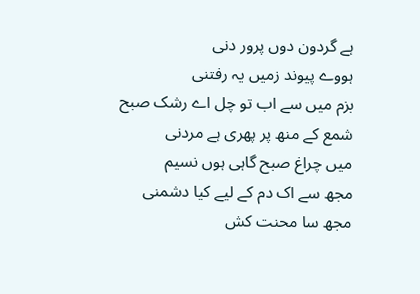ہے گردون دوں پرور دنی
ہووے پیوند زمیں یہ رفتنی
بزم میں سے اب تو چل اے رشک صبح
شمع کے منھ پر پھری ہے مردنی
میں چراغ صبح گاہی ہوں نسیم
مجھ سے اک دم کے لیے کیا دشمنی
مجھ سا محنت کش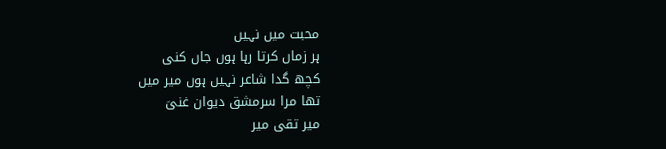محبت میں نہیں
ہر زماں کرتا رہا ہوں جاں کنی
کچھ گدا شاعر نہیں ہوں میر میں
تھا مرا سرمشق دیوان غنیؔ
میر تقی میر